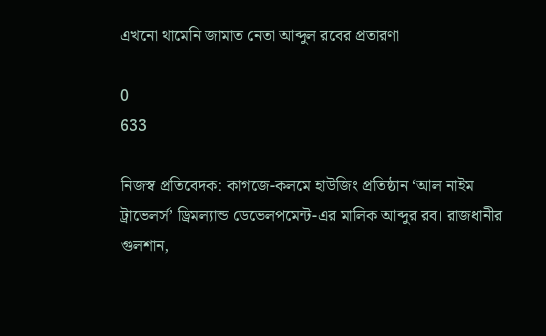এখনো থামেনি জামাত নেতা আব্দুল রবের প্রতারণা

0
633

নিজস্ব প্রতিবেদক: কাগজে-কলমে হাউজিং প্রতিষ্ঠান ‘আল নাইম ট্রাভেলর্স’ ড্রিমল্যান্ড ডেভেলপমেন্ট-এর মালিক আব্দুর রব। রাজধানীর গুলশান,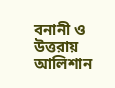বনানী ও উত্তরায় আলিশান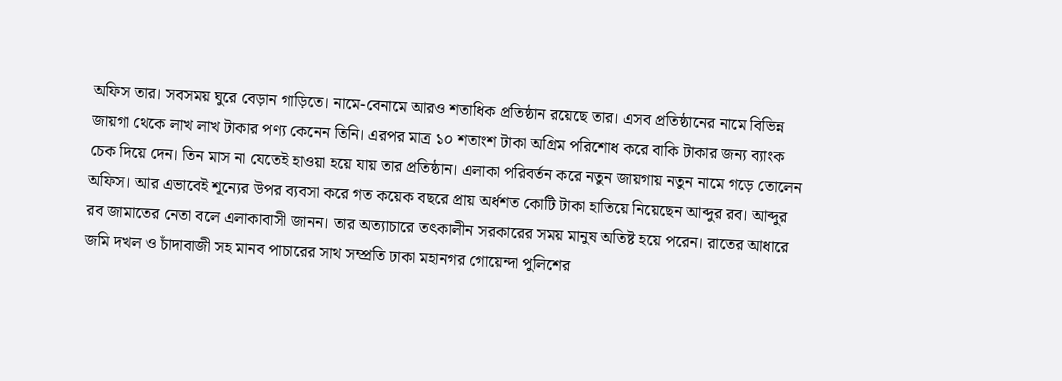অফিস তার। সবসময় ঘুরে বেড়ান গাড়িতে। নামে-বেনামে আরও শতাধিক প্রতিষ্ঠান রয়েছে তার। এসব প্রতিষ্ঠানের নামে বিভিন্ন জায়গা থেকে লাখ লাখ টাকার পণ্য কেনেন তিনি। এরপর মাত্র ১০ শতাংশ টাকা অগ্রিম পরিশোধ করে বাকি টাকার জন্য ব্যাংক চেক দিয়ে দেন। তিন মাস না যেতেই হাওয়া হয়ে যায় তার প্রতিষ্ঠান। এলাকা পরিবর্তন করে নতুন জায়গায় নতুন নামে গড়ে তোলেন অফিস। আর এভাবেই শূন্যের উপর ব্যবসা করে গত কয়েক বছরে প্রায় অর্ধশত কোটি টাকা হাতিয়ে নিয়েছেন আব্দুর রব। আব্দুর রব জামাতের নেতা বলে এলাকাবাসী জানন। তার অত্যাচারে তৎকালীন সরকারের সময় মানুষ অতিষ্ট হয়ে পরেন। রাতের আধারে জমি দখল ও চাঁদাবাজী সহ মানব পাচারের সাথ সম্প্রতি ঢাকা মহানগর গোয়েন্দা পুলিশের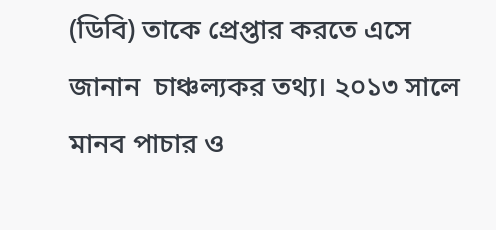(ডিবি) তাকে প্রেপ্তার করতে এসে জানান  চাঞ্চল্যকর তথ্য। ২০১৩ সালে মানব পাচার ও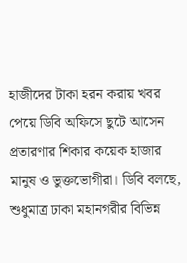হাজীদের টাকা হরন করায় খবর পেয়ে ডিবি অফিসে ছুটে আসেন প্রতারণার শিকার কয়েক হাজার মানুষ ও ভুক্তভোগীরা। ডিবি বলছে, শুধুমাত্র ঢাকা মহানগরীর বিভিন্ন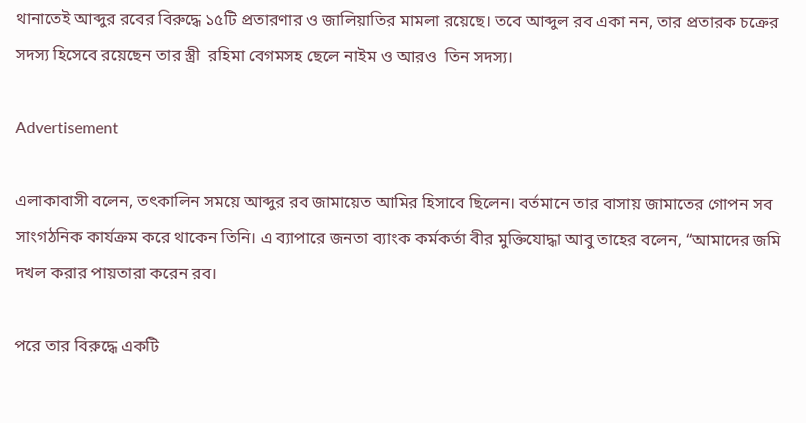থানাতেই আব্দুর রবের বিরুদ্ধে ১৫টি প্রতারণার ও জালিয়াতির মামলা রয়েছে। তবে আব্দুল রব একা নন, তার প্রতারক চক্রের সদস্য হিসেবে রয়েছেন তার স্ত্রী  রহিমা বেগমসহ ছেলে নাইম ও আরও  তিন সদস্য।

Advertisement

এলাকাবাসী বলেন, তৎকালিন সময়ে আব্দুর রব জামায়েত আমির হিসাবে ছিলেন। বর্তমানে তার বাসায় জামাতের গোপন সব সাংগঠনিক কার্যক্রম করে থাকেন তিনি। এ ব্যাপারে জনতা ব্যাংক কর্মকর্তা বীর মুক্তিযোদ্ধা আবু তাহের বলেন, “আমাদের জমি দখল করার পায়তারা করেন রব।

পরে তার বিরুদ্ধে একটি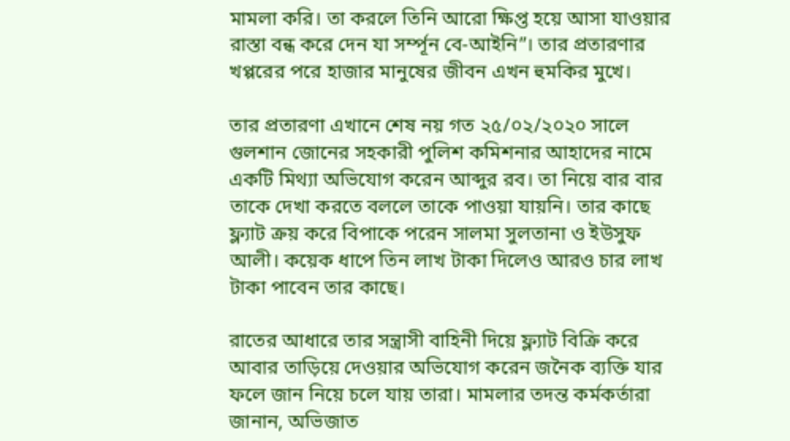মামলা করি। তা করলে তিনি আরো ক্ষিপ্ত হয়ে আসা যাওয়ার রাস্তা বন্ধ করে দেন যা সর্ম্পূন বে-আইনি”। তার প্রতারণার খপ্পরের পরে হাজার মানুষের জীবন এখন হুমকির মুখে।

তার প্রতারণা এখানে শেষ নয় গত ২৫/০২/২০২০ সালে গুলশান জোনের সহকারী পুলিশ কমিশনার আহাদের নামে একটি মিথ্যা অভিযোগ করেন আব্দুর রব। তা নিয়ে বার বার তাকে দেখা করতে বললে তাকে পাওয়া যায়নি। তার কাছে ফ্ল্যাট ক্রয় করে বিপাকে পরেন সালমা সুলতানা ও ইউসুফ আলী। কয়েক ধাপে তিন লাখ টাকা দিলেও আরও চার লাখ টাকা পাবেন তার কাছে।

রাতের আধারে তার সন্ত্রাসী বাহিনী দিয়ে ফ্ল্যাট বিক্রি করে আবার তাড়িয়ে দেওয়ার অভিযোগ করেন জনৈক ব্যক্তি যার ফলে জান নিয়ে চলে যায় তারা। মামলার তদন্ত কর্মকর্তারা জানান, অভিজাত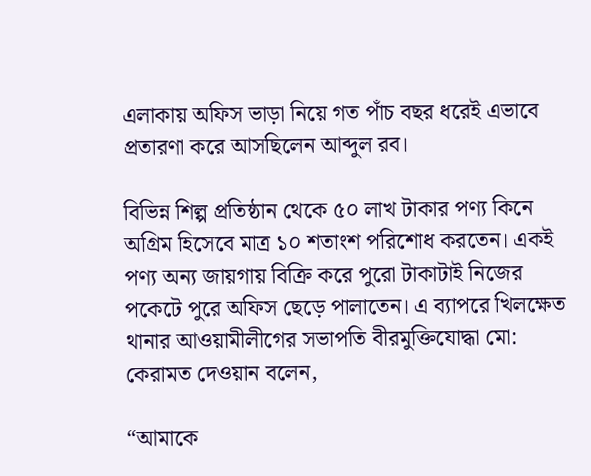এলাকায় অফিস ভাড়া নিয়ে গত পাঁচ বছর ধরেই এভাবে প্রতারণা করে আসছিলেন আব্দুল রব।

বিভিন্ন শিল্প প্রতিষ্ঠান থেকে ৫০ লাখ টাকার পণ্য কিনে অগ্রিম হিসেবে মাত্র ১০ শতাংশ পরিশোধ করতেন। একই পণ্য অন্য জায়গায় বিক্রি করে পুরো টাকাটাই নিজের পকেটে পুরে অফিস ছেড়ে পালাতেন। এ ব্যাপরে খিলক্ষেত থানার আওয়ামীলীগের সভাপতি বীরমুক্তিযোদ্ধা মো: কেরামত দেওয়ান বলেন,

“আমাকে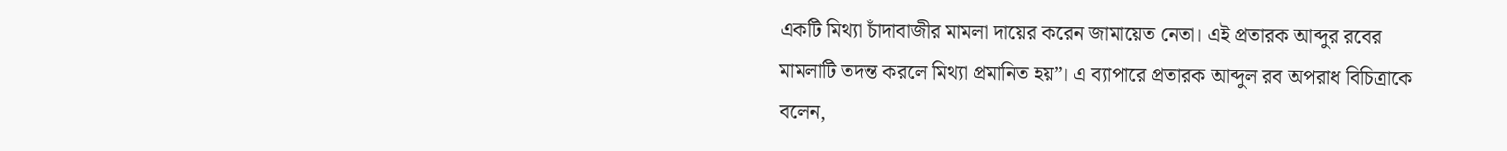একটি মিথ্যা চাঁদাবাজীর মামলা দায়ের করেন জামায়েত নেতা। এই প্রতারক আব্দুর রবের মামলাটি তদন্ত করলে মিথ্যা প্রমানিত হয়”। এ ব্যাপারে প্রতারক আব্দুল রব অপরাধ বিচিত্রাকে বলেন,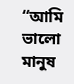“আমি ভালো মানুষ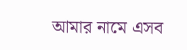আমার নামে এসব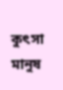কুৎসা মানুষ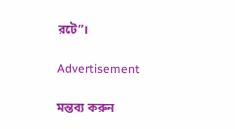রটে”।

Advertisement

মন্তব্য করুন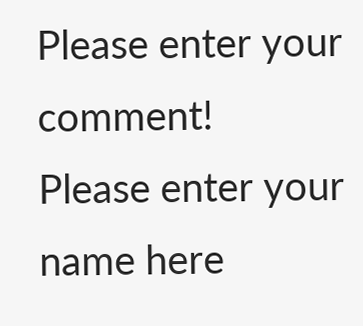Please enter your comment!
Please enter your name here